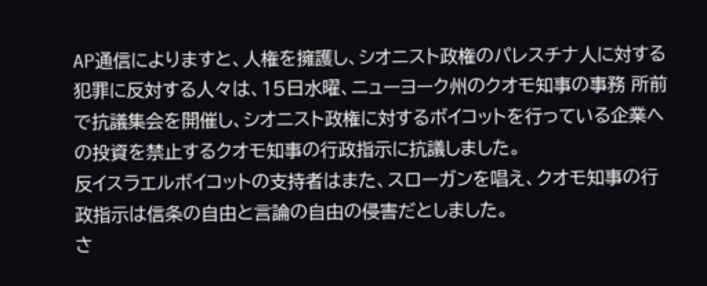AP通信によりますと、人権を擁護し、シオニスト政権のパレスチナ人に対する犯罪に反対する人々は、15日水曜、ニューヨーク州のクオモ知事の事務 所前で抗議集会を開催し、シオニスト政権に対するボイコットを行っている企業への投資を禁止するクオモ知事の行政指示に抗議しました。
反イスラエルボイコットの支持者はまた、スローガンを唱え、クオモ知事の行政指示は信条の自由と言論の自由の侵害だとしました。
さ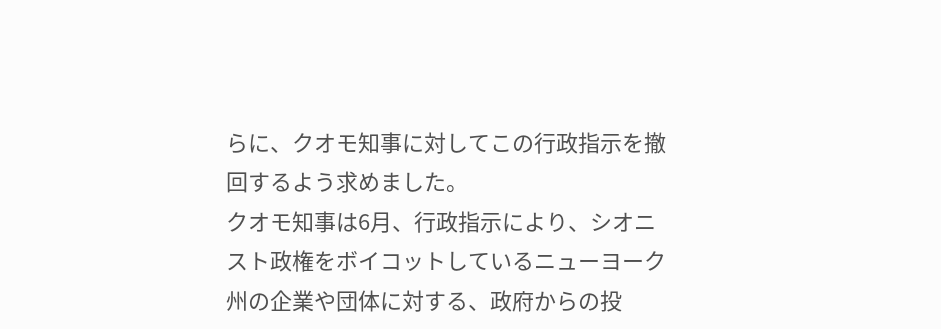らに、クオモ知事に対してこの行政指示を撤回するよう求めました。
クオモ知事は6月、行政指示により、シオニスト政権をボイコットしているニューヨーク州の企業や団体に対する、政府からの投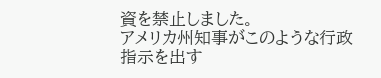資を禁止しました。
アメリカ州知事がこのような行政指示を出す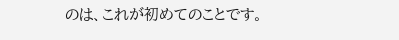のは、これが初めてのことです。